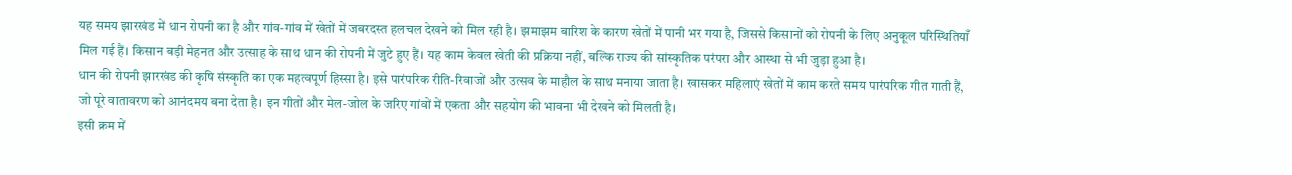यह समय झारखंड में धान रोपनी का है और गांव-गांव में खेतों में जबरदस्त हलचल देखने को मिल रही है। झमाझम बारिश के कारण खेतों में पानी भर गया है, जिससे किसानों को रोपनी के लिए अनुकूल परिस्थितियाँ मिल गई हैं। किसान बड़ी मेहनत और उत्साह के साथ धान की रोपनी में जुटे हुए हैं। यह काम केवल खेती की प्रक्रिया नहीं, बल्कि राज्य की सांस्कृतिक परंपरा और आस्था से भी जुड़ा हुआ है।
धान की रोपनी झारखंड की कृषि संस्कृति का एक महत्वपूर्ण हिस्सा है। इसे पारंपरिक रीति-रिवाजों और उत्सव के माहौल के साथ मनाया जाता है। खासकर महिलाएं खेतों में काम करते समय पारंपरिक गीत गाती हैं, जो पूरे वातावरण को आनंदमय बना देता है। इन गीतों और मेल-जोल के जरिए गांवों में एकता और सहयोग की भावना भी देखने को मिलती है।
इसी क्रम में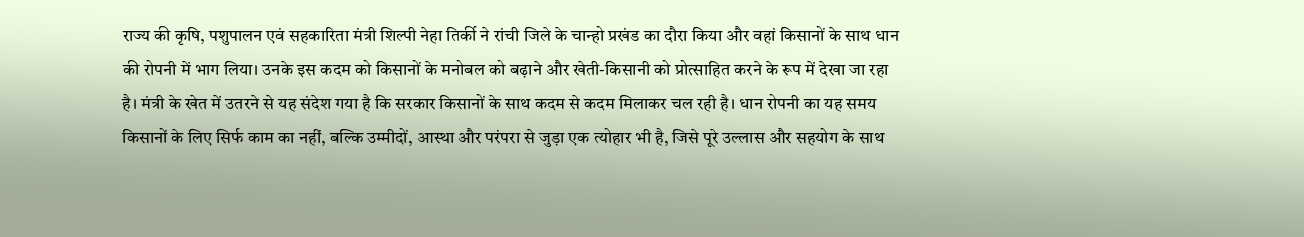राज्य की कृषि, पशुपालन एवं सहकारिता मंत्री शिल्पी नेहा तिर्की ने रांची जिले के चान्हो प्रखंड का दौरा किया और वहां किसानों के साथ धान की रोपनी में भाग लिया। उनके इस कदम को किसानों के मनोबल को बढ़ाने और खेती-किसानी को प्रोत्साहित करने के रूप में देखा जा रहा है। मंत्री के खेत में उतरने से यह संदेश गया है कि सरकार किसानों के साथ कदम से कदम मिलाकर चल रही है। धान रोपनी का यह समय किसानों के लिए सिर्फ काम का नहीं, बल्कि उम्मीदों, आस्था और परंपरा से जुड़ा एक त्योहार भी है, जिसे पूरे उल्लास और सहयोग के साथ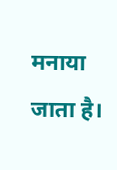मनाया जाता है।